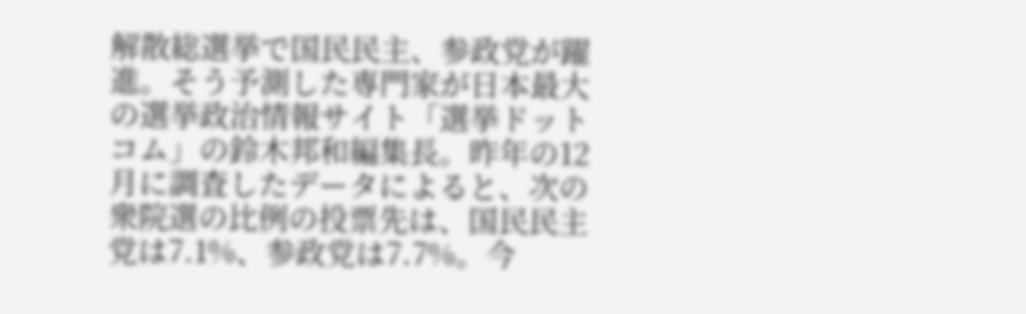解散総選挙で国民民主、参政党が躍進。そう予測した専門家が日本最大の選挙政治情報サイト「選挙ドットコム」の鈴木邦和編集長。昨年の12月に調査したデータによると、次の衆院選の比例の投票先は、国民民主党は7.1%、参政党は7.7%。今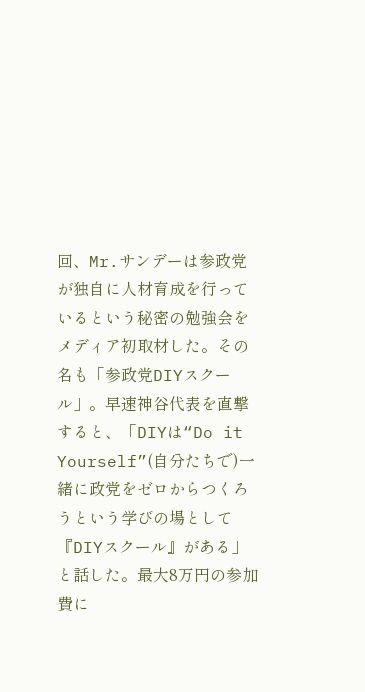回、Mr.サンデーは参政党が独自に人材育成を行っているという秘密の勉強会をメディア初取材した。その名も「参政党DIYスクール」。早速神谷代表を直撃すると、「DIYは“Do it Yourself”(自分たちで)一緒に政党をゼロからつくろうという学びの場として『DIYスクール』がある」と話した。最大8万円の参加費に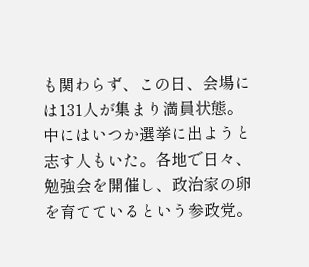も関わらず、この日、会場には131人が集まり満員状態。中にはいつか選挙に出ようと志す人もいた。各地で日々、勉強会を開催し、政治家の卵を育てているという参政党。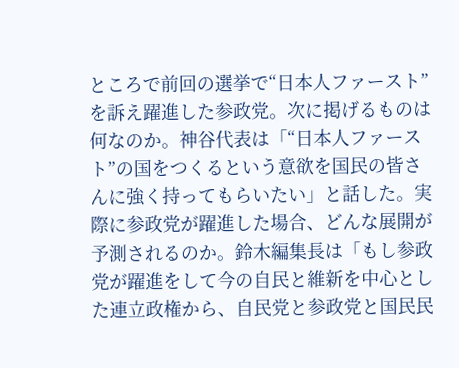ところで前回の選挙で“日本人ファースト”を訴え躍進した参政党。次に掲げるものは何なのか。神谷代表は「“日本人ファースト”の国をつくるという意欲を国民の皆さんに強く持ってもらいたい」と話した。実際に参政党が躍進した場合、どんな展開が予測されるのか。鈴木編集長は「もし参政党が躍進をして今の自民と維新を中心とした連立政権から、自民党と参政党と国民民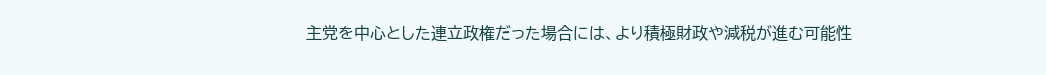主党を中心とした連立政権だった場合には、より積極財政や減税が進む可能性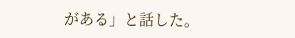がある」と話した。